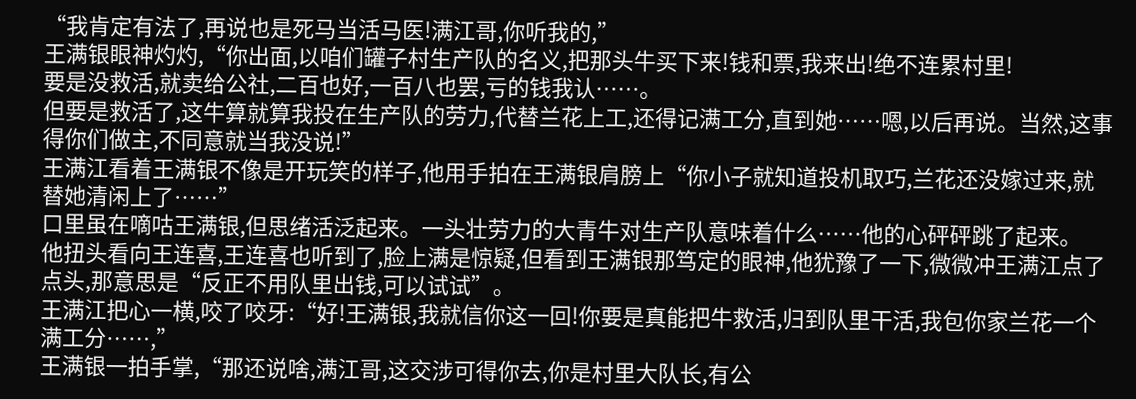“我肯定有法了,再说也是死马当活马医!满江哥,你听我的,”
王满银眼神灼灼,“你出面,以咱们罐子村生产队的名义,把那头牛买下来!钱和票,我来出!绝不连累村里!
要是没救活,就卖给公社,二百也好,一百八也罢,亏的钱我认……。
但要是救活了,这牛算就算我投在生产队的劳力,代替兰花上工,还得记满工分,直到她……嗯,以后再说。当然,这事得你们做主,不同意就当我没说!”
王满江看着王满银不像是开玩笑的样子,他用手拍在王满银肩膀上“你小子就知道投机取巧,兰花还没嫁过来,就替她清闲上了……”
口里虽在嘀咕王满银,但思绪活泛起来。一头壮劳力的大青牛对生产队意味着什么……他的心砰砰跳了起来。
他扭头看向王连喜,王连喜也听到了,脸上满是惊疑,但看到王满银那笃定的眼神,他犹豫了一下,微微冲王满江点了点头,那意思是“反正不用队里出钱,可以试试”。
王满江把心一横,咬了咬牙:“好!王满银,我就信你这一回!你要是真能把牛救活,归到队里干活,我包你家兰花一个满工分……,”
王满银一拍手掌,“那还说啥,满江哥,这交涉可得你去,你是村里大队长,有公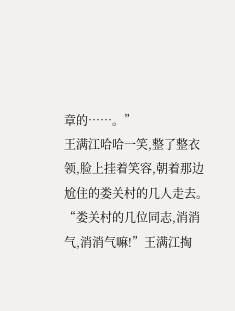章的……。”
王满江哈哈一笑,整了整衣领,脸上挂着笑容,朝着那边尬住的娄关村的几人走去。
“娄关村的几位同志,消消气,消消气嘛!”王满江掏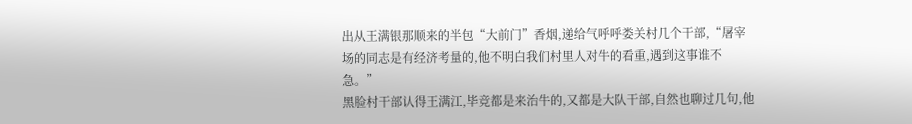出从王满银那顺来的半包“大前门”香烟,递给气呼呼娄关村几个干部,“屠宰场的同志是有经济考量的,他不明白我们村里人对牛的看重,遇到这事谁不急。”
黑脸村干部认得王满江,毕竞都是来治牛的,又都是大队干部,自然也聊过几句,他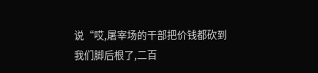说“哎,屠宰场的干部把价钱都砍到我们脚后根了,二百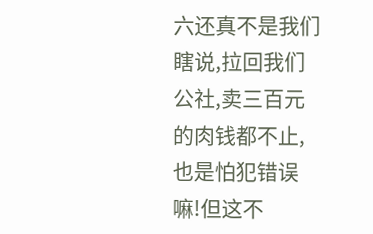六还真不是我们瞎说,拉回我们公社,卖三百元的肉钱都不止,也是怕犯错误嘛!但这不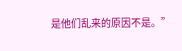是他们乱来的原因不是。”